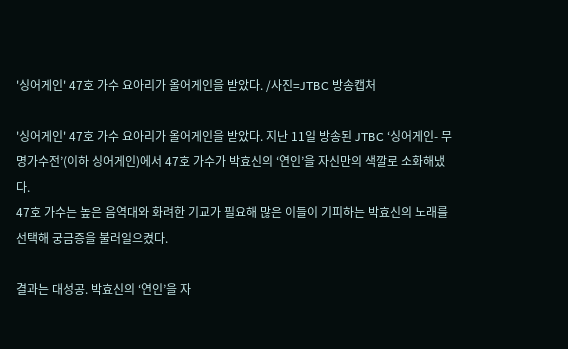'싱어게인' 47호 가수 요아리가 올어게인을 받았다. /사진=JTBC 방송캡처

'싱어게인' 47호 가수 요아리가 올어게인을 받았다. 지난 11일 방송된 JTBC ‘싱어게인- 무명가수전’(이하 싱어게인)에서 47호 가수가 박효신의 ‘연인’을 자신만의 색깔로 소화해냈다.
47호 가수는 높은 음역대와 화려한 기교가 필요해 많은 이들이 기피하는 박효신의 노래를 선택해 궁금증을 불러일으켰다.

결과는 대성공. 박효신의 ‘연인’을 자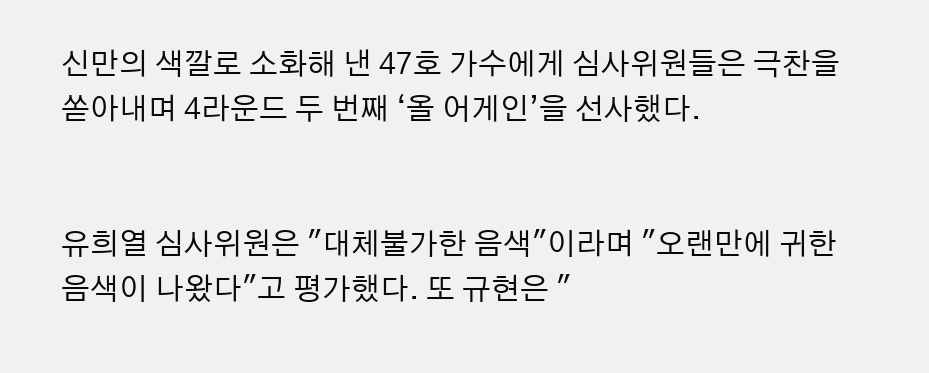신만의 색깔로 소화해 낸 47호 가수에게 심사위원들은 극찬을 쏟아내며 4라운드 두 번째 ‘올 어게인’을 선사했다.


유희열 심사위원은 "대체불가한 음색"이라며 "오랜만에 귀한 음색이 나왔다"고 평가했다. 또 규현은 "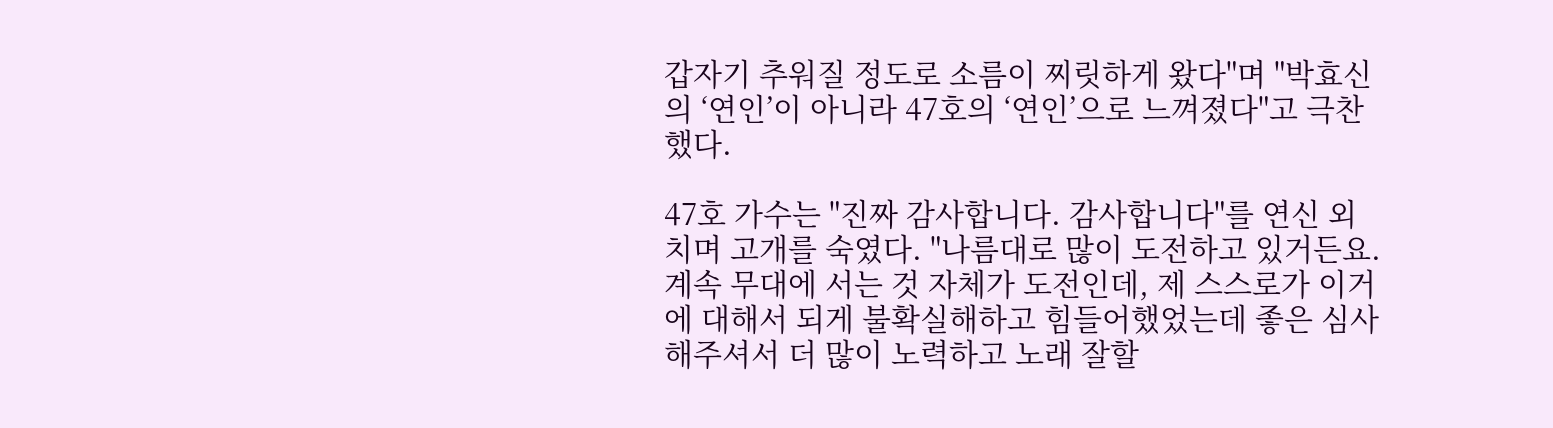갑자기 추워질 정도로 소름이 찌릿하게 왔다"며 "박효신의 ‘연인’이 아니라 47호의 ‘연인’으로 느껴졌다"고 극찬했다.

47호 가수는 "진짜 감사합니다. 감사합니다"를 연신 외치며 고개를 숙였다. "나름대로 많이 도전하고 있거든요. 계속 무대에 서는 것 자체가 도전인데, 제 스스로가 이거에 대해서 되게 불확실해하고 힘들어했었는데 좋은 심사 해주셔서 더 많이 노력하고 노래 잘할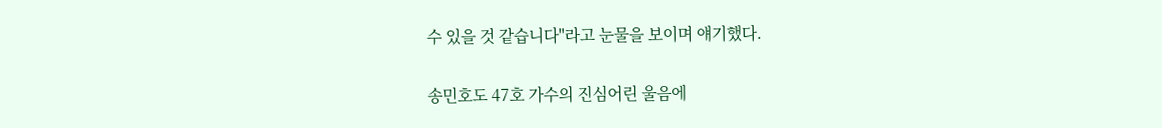수 있을 것 같습니다"라고 눈물을 보이며 얘기했다.

송민호도 47호 가수의 진심어린 울음에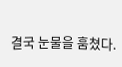결국 눈물을 훔쳤다.